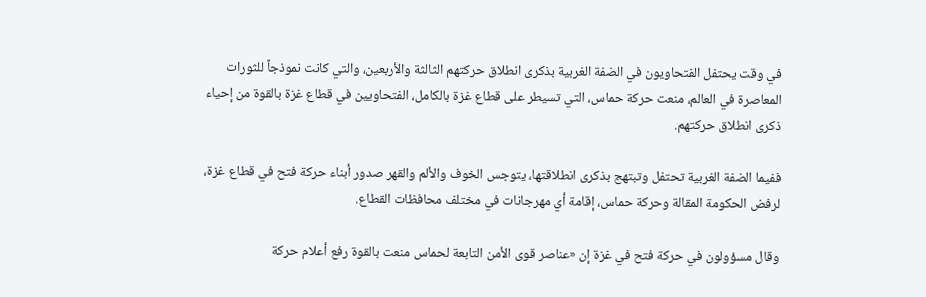في وقت يحتفل الفتحاويون في الضفة الغربية بذكرى انطلاق حركتهم الثالثة والأربعين، والتي كانت نموذجاً للثورات المعاصرة في العالم، منعت حركة حماس، التي تسيطر على قطاع غزة بالكامل، الفتحاويين في قطاع غزة بالقوة من إحياء ذكرى انطلاق حركتهم.

ففيما الضفة الغربية تحتفل وتبتهج بذكرى انطلاقتها، يتوجس الخوف والألم والقهر صدور أبناء حركة فتح في قطاع غزة، لرفض الحكومة المقالة وحركة حماس، إقامة أي مهرجانات في مختلف محافظات القطاع.

وقال مسؤولون في حركة فتح في غزة إن «عناصر قوى الأمن التابعة لحماس منعت بالقوة رفع أعلام حركة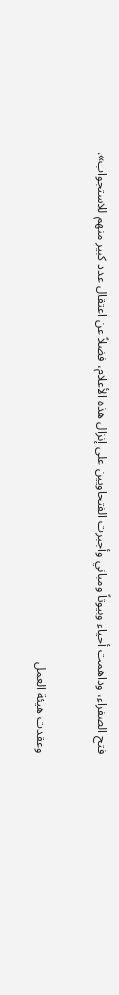فتح الصفراء، وداهمت أحياء وبيوتاً ومباني وأجبرت الفتحاويين على إنزال هذه الأعلام، فضلاً عن اعتقال عدد كبير منهم للاستجواب».

وعقدت هيئة العمل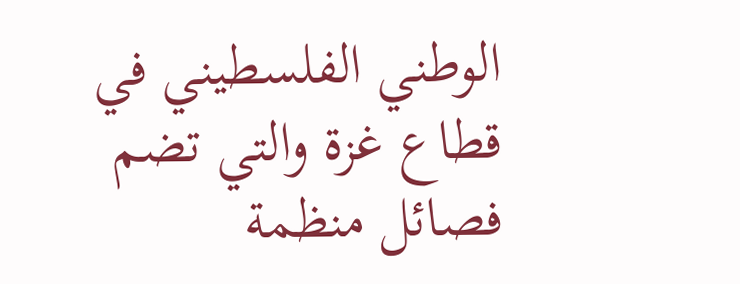الوطني الفلسطيني في قطاع غزة والتي تضم فصائل منظمة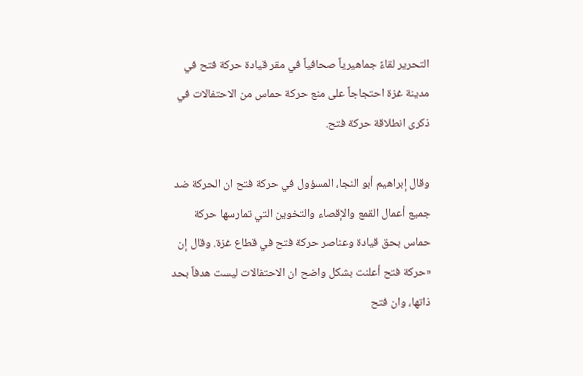التحرير لقاءً جماهيرياً صحافياً في مقر قيادة حركة فتح في مدينة غزة احتجاجاً على منع حركة حماس من الاحتفالات في ذكرى انطلاقة حركة فتح.

وقال إبراهيم أبو النجا، المسؤول في حركة فتح ان الحركة ضد جميع أعمال القمع والإقصاء والتخوين التي تمارسها حركة حماس بحق قيادة وعناصر حركة فتح في قطاع غزة. وقال إن «حركة فتح أعلنت بشكل واضح ان الاحتفالات ليست هدفاً بحد ذاتها، وان فتح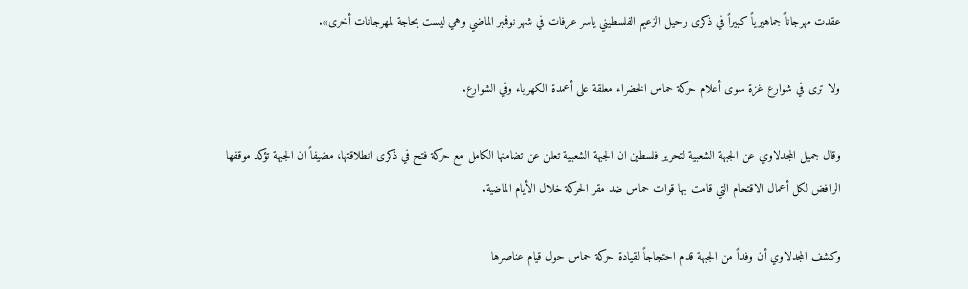عقدت مهرجاناً جماهيرياً كبيراً في ذكرى رحيل الزعيم الفلسطيني ياسر عرفات في شهر نوفمبر الماضي وهي ليست بحاجة لمهرجانات أخرى».

ولا ترى في شوارع غزة سوى أعلام حركة حماس الخضراء معلقة على أعمدة الكهرباء وفي الشوارع.

وقال جميل المجدلاوي عن الجبهة الشعبية لتحرير فلسطين ان الجبهة الشعبية تعلن عن تضامنها الكامل مع حركة فتح في ذكرى انطلاقتها، مضيفاً ان الجبهة تؤكد موقفها الرافض لكل أعمال الاقتحام التي قامت بها قوات حماس ضد مقر الحركة خلال الأيام الماضية.

وكشف المجدلاوي أن وفداً من الجبهة قدم احتجاجاً لقيادة حركة حماس حول قيام عناصرها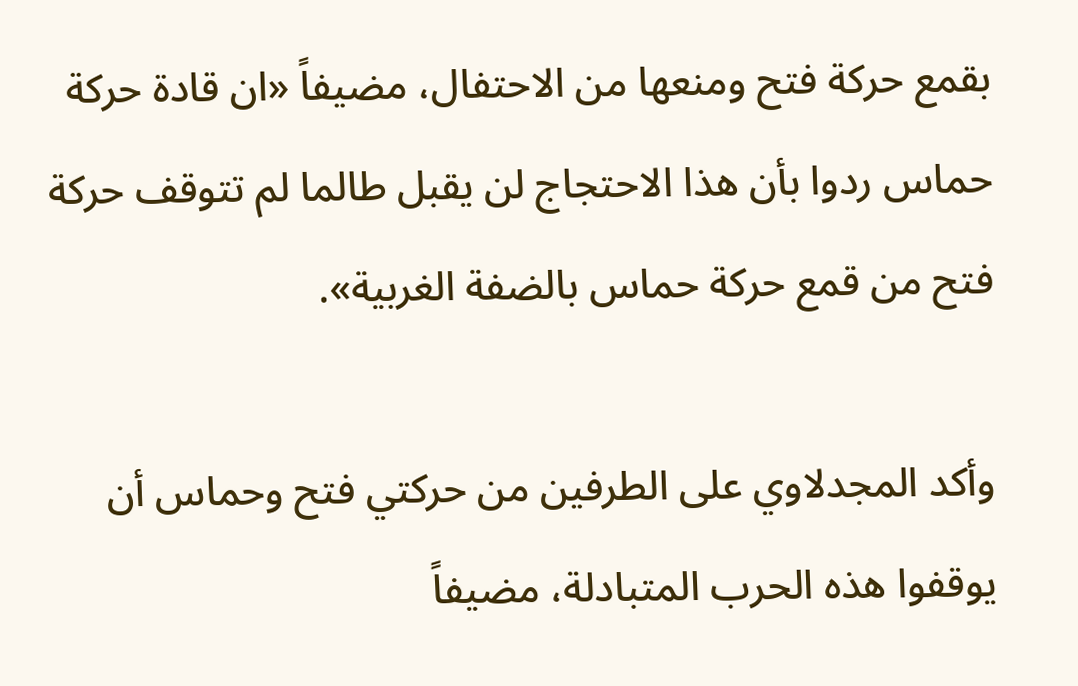بقمع حركة فتح ومنعها من الاحتفال، مضيفاً «ان قادة حركة حماس ردوا بأن هذا الاحتجاج لن يقبل طالما لم تتوقف حركة فتح من قمع حركة حماس بالضفة الغربية».

وأكد المجدلاوي على الطرفين من حركتي فتح وحماس أن يوقفوا هذه الحرب المتبادلة، مضيفاً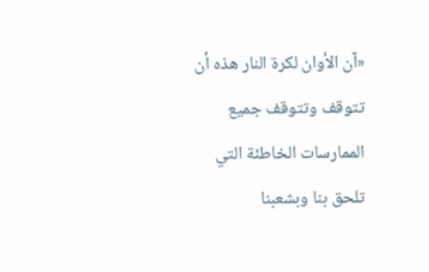«آن الأوان لكرة النار هذه أن تتوقف وتتوقف جميع الممارسات الخاطئة التي تلحق بنا وبشعبنا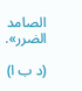الصامد الضرر».

(د ب ا)